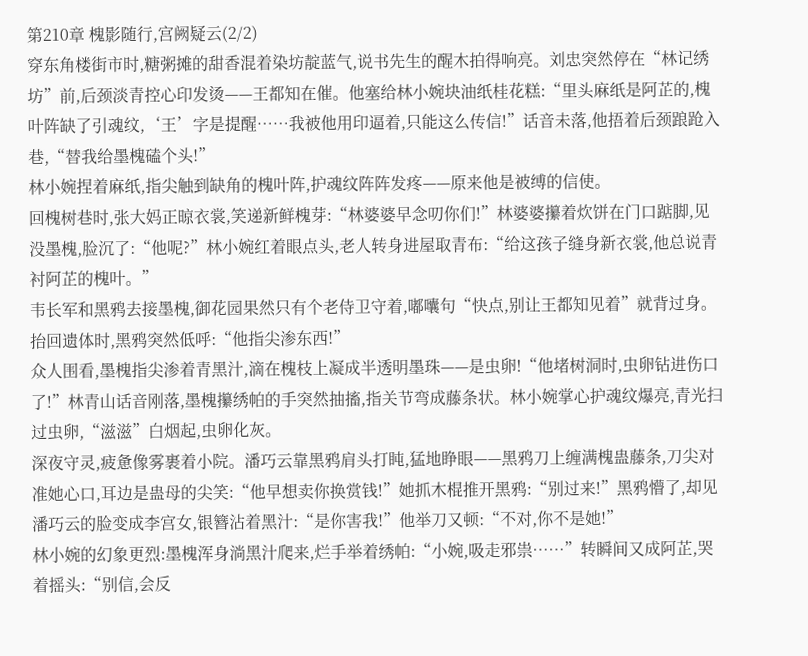第210章 槐影随行,宫阙疑云(2/2)
穿东角楼街市时,糖粥摊的甜香混着染坊靛蓝气,说书先生的醒木拍得响亮。刘忠突然停在“林记绣坊”前,后颈淡青控心印发烫——王都知在催。他塞给林小婉块油纸桂花糕:“里头麻纸是阿芷的,槐叶阵缺了引魂纹,‘王’字是提醒……我被他用印逼着,只能这么传信!”话音未落,他捂着后颈踉跄入巷,“替我给墨槐磕个头!”
林小婉捏着麻纸,指尖触到缺角的槐叶阵,护魂纹阵阵发疼——原来他是被缚的信使。
回槐树巷时,张大妈正晾衣裳,笑递新鲜槐芽:“林婆婆早念叨你们!”林婆婆攥着炊饼在门口踮脚,见没墨槐,脸沉了:“他呢?”林小婉红着眼点头,老人转身进屋取青布:“给这孩子缝身新衣裳,他总说青衬阿芷的槐叶。”
韦长军和黑鸦去接墨槐,御花园果然只有个老侍卫守着,嘟囔句“快点,别让王都知见着”就背过身。抬回遗体时,黑鸦突然低呼:“他指尖渗东西!”
众人围看,墨槐指尖渗着青黑汁,滴在槐枝上凝成半透明墨珠——是虫卵!“他堵树洞时,虫卵钻进伤口了!”林青山话音刚落,墨槐攥绣帕的手突然抽搐,指关节弯成藤条状。林小婉掌心护魂纹爆亮,青光扫过虫卵,“滋滋”白烟起,虫卵化灰。
深夜守灵,疲惫像雾裹着小院。潘巧云靠黑鸦肩头打盹,猛地睁眼——黑鸦刀上缠满槐蛊藤条,刀尖对准她心口,耳边是蛊母的尖笑:“他早想卖你换赏钱!”她抓木棍推开黑鸦:“别过来!”黑鸦懵了,却见潘巧云的脸变成李宫女,银簪沾着黑汁:“是你害我!”他举刀又顿:“不对,你不是她!”
林小婉的幻象更烈:墨槐浑身淌黑汁爬来,烂手举着绣帕:“小婉,吸走邪祟……”转瞬间又成阿芷,哭着摇头:“别信,会反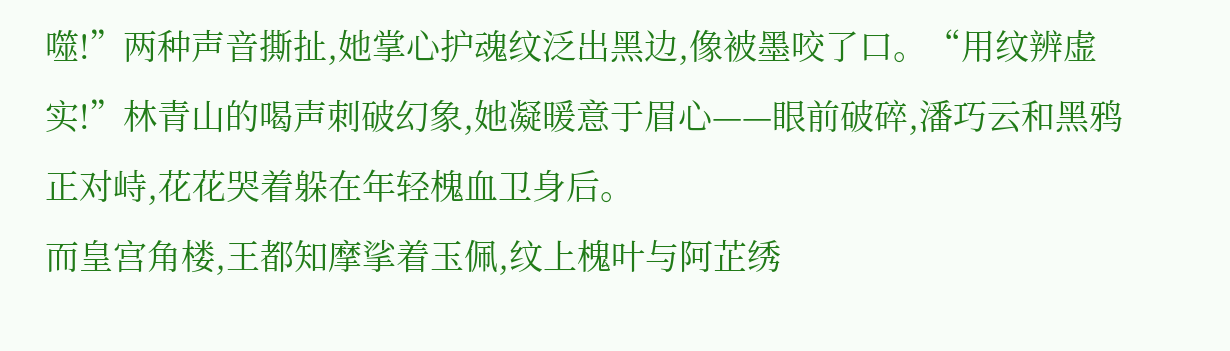噬!”两种声音撕扯,她掌心护魂纹泛出黑边,像被墨咬了口。“用纹辨虚实!”林青山的喝声刺破幻象,她凝暖意于眉心——眼前破碎,潘巧云和黑鸦正对峙,花花哭着躲在年轻槐血卫身后。
而皇宫角楼,王都知摩挲着玉佩,纹上槐叶与阿芷绣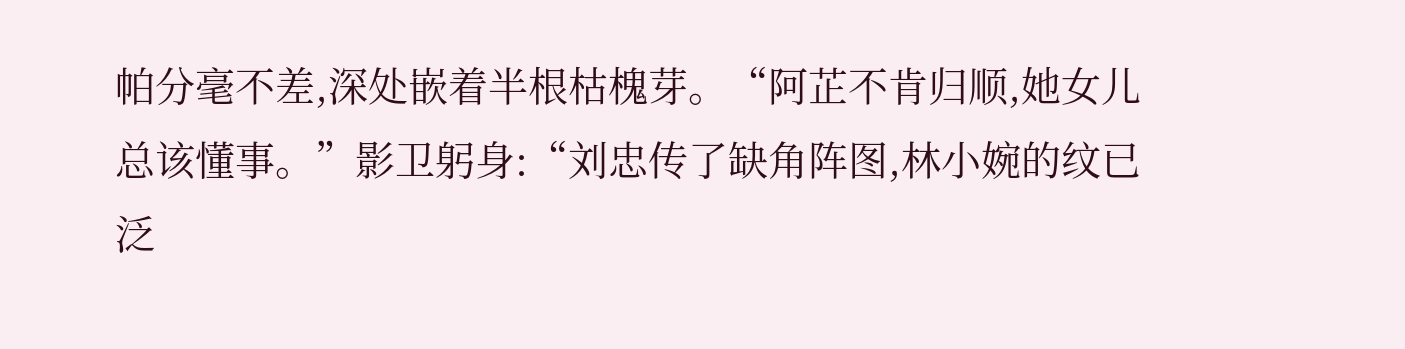帕分毫不差,深处嵌着半根枯槐芽。“阿芷不肯归顺,她女儿总该懂事。”影卫躬身:“刘忠传了缺角阵图,林小婉的纹已泛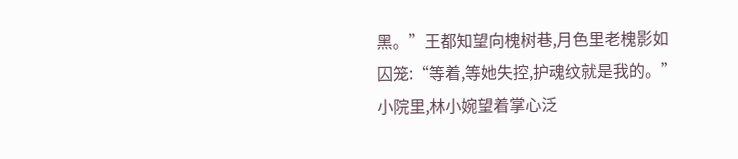黑。”王都知望向槐树巷,月色里老槐影如囚笼:“等着,等她失控,护魂纹就是我的。”
小院里,林小婉望着掌心泛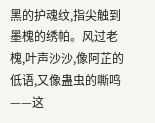黑的护魂纹,指尖触到墨槐的绣帕。风过老槐,叶声沙沙,像阿芷的低语,又像蛊虫的嘶鸣——这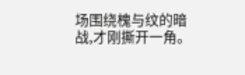场围绕槐与纹的暗战,才刚撕开一角。